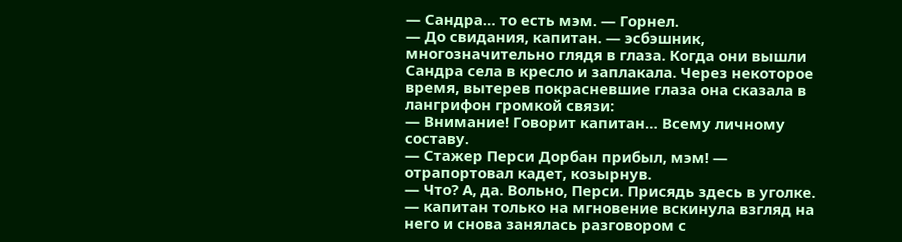— Сандра… то есть мэм. — Горнел.
— До свидания, капитан. — эсбэшник, многозначительно глядя в глаза. Когда они вышли Сандра села в кресло и заплакала. Через некоторое время, вытерев покрасневшие глаза она сказала в лангрифон громкой связи:
— Внимание! Говорит капитан… Всему личному составу.
— Стажер Перси Дорбан прибыл, мэм! — отрапортовал кадет, козырнув.
— Что? А, да. Вольно, Перси. Присядь здесь в уголке. — капитан только на мгновение вскинула взгляд на него и снова занялась разговором с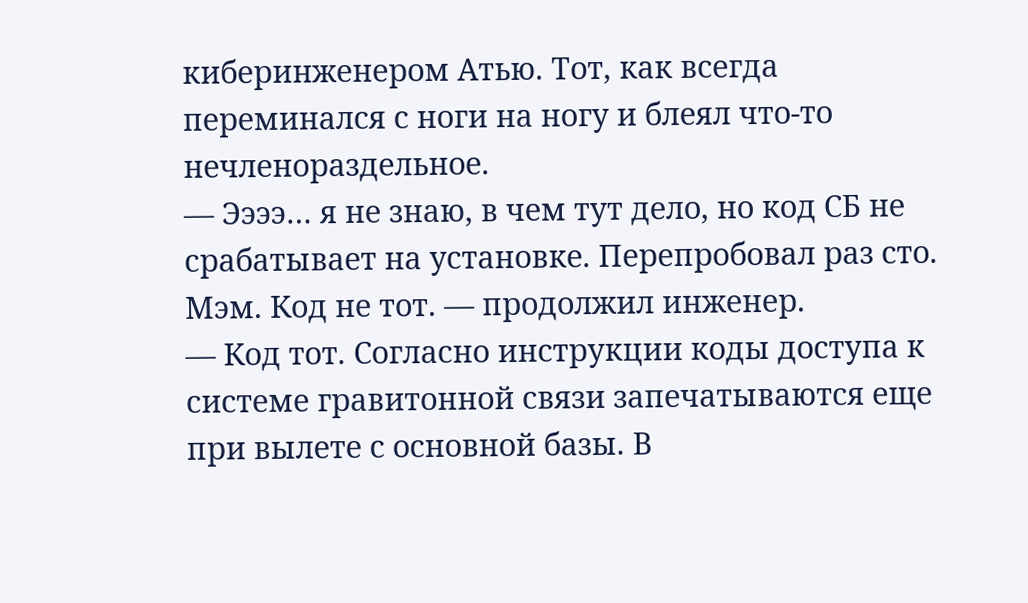киберинженером Атью. Тот, как всегда переминался с ноги на ногу и блеял что-то нечленораздельное.
— Ээээ… я не знаю, в чем тут дело, но код СБ не срабатывает на установке. Перепробовал раз сто. Мэм. Код не тот. — продолжил инженер.
— Код тот. Согласно инструкции коды доступа к системе гравитонной связи запечатываются еще при вылете с основной базы. В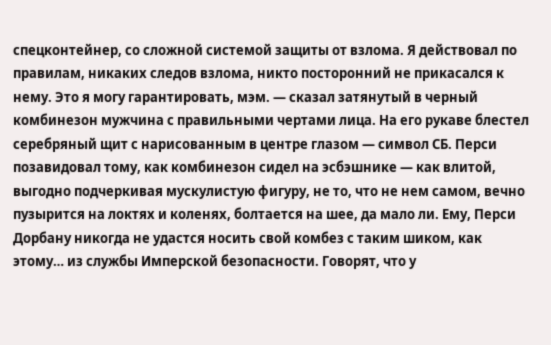спецконтейнер, со сложной системой защиты от взлома. Я действовал по правилам, никаких следов взлома, никто посторонний не прикасался к нему. Это я могу гарантировать, мэм. — сказал затянутый в черный комбинезон мужчина с правильными чертами лица. На его рукаве блестел серебряный щит с нарисованным в центре глазом — символ СБ. Перси позавидовал тому, как комбинезон сидел на эсбэшнике — как влитой, выгодно подчеркивая мускулистую фигуру, не то, что не нем самом, вечно пузырится на локтях и коленях, болтается на шее, да мало ли. Ему, Перси Дорбану никогда не удастся носить свой комбез с таким шиком, как этому… из службы Имперской безопасности. Говорят, что у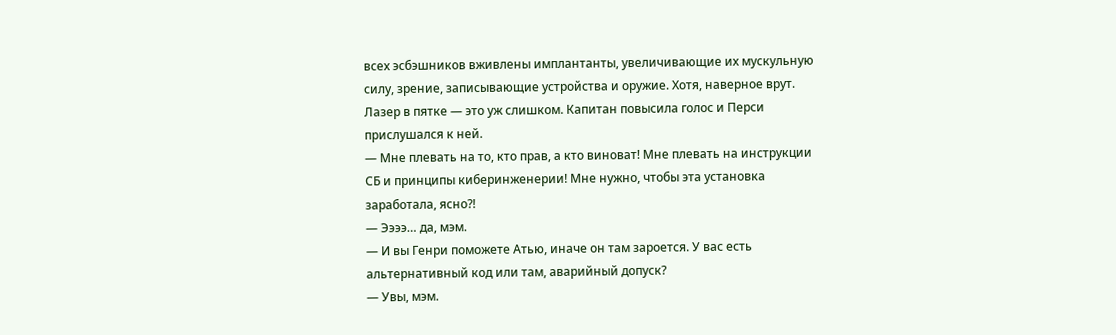всех эсбэшников вживлены имплантанты, увеличивающие их мускульную силу, зрение, записывающие устройства и оружие. Хотя, наверное врут. Лазер в пятке — это уж слишком. Капитан повысила голос и Перси прислушался к ней.
— Мне плевать на то, кто прав, а кто виноват! Мне плевать на инструкции СБ и принципы киберинженерии! Мне нужно, чтобы эта установка заработала, ясно?!
— Ээээ… да, мэм.
— И вы Генри поможете Атью, иначе он там зароется. У вас есть альтернативный код или там, аварийный допуск?
— Увы, мэм.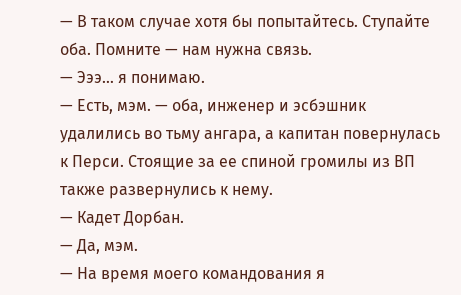— В таком случае хотя бы попытайтесь. Ступайте оба. Помните — нам нужна связь.
— Эээ… я понимаю.
— Есть, мэм. — оба, инженер и эсбэшник удалились во тьму ангара, а капитан повернулась к Перси. Стоящие за ее спиной громилы из ВП также развернулись к нему.
— Кадет Дорбан.
— Да, мэм.
— На время моего командования я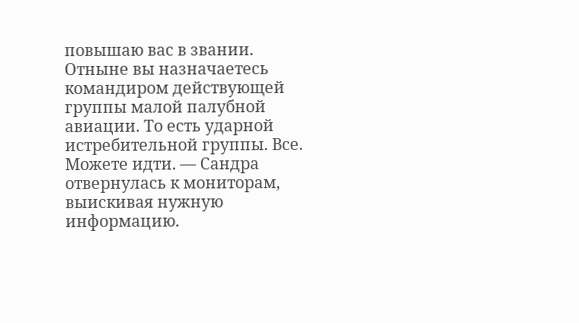повышаю вас в звании. Отныне вы назначаетесь командиром действующей группы малой палубной авиации. То есть ударной истребительной группы. Все. Можете идти. — Сандра отвернулась к мониторам, выискивая нужную информацию.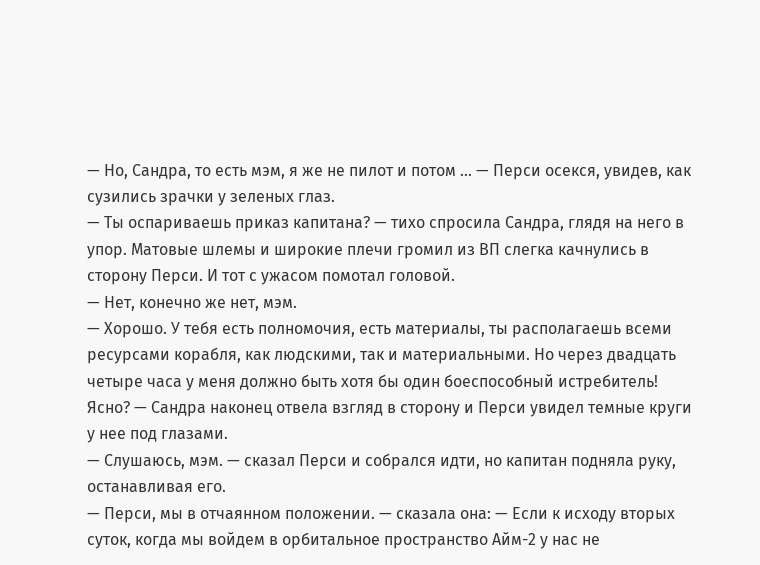— Но, Сандра, то есть мэм, я же не пилот и потом … — Перси осекся, увидев, как сузились зрачки у зеленых глаз.
— Ты оспариваешь приказ капитана? — тихо спросила Сандра, глядя на него в упор. Матовые шлемы и широкие плечи громил из ВП слегка качнулись в сторону Перси. И тот с ужасом помотал головой.
— Нет, конечно же нет, мэм.
— Хорошо. У тебя есть полномочия, есть материалы, ты располагаешь всеми ресурсами корабля, как людскими, так и материальными. Но через двадцать четыре часа у меня должно быть хотя бы один боеспособный истребитель! Ясно? — Сандра наконец отвела взгляд в сторону и Перси увидел темные круги у нее под глазами.
— Слушаюсь, мэм. — сказал Перси и собрался идти, но капитан подняла руку, останавливая его.
— Перси, мы в отчаянном положении. — сказала она: — Если к исходу вторых суток, когда мы войдем в орбитальное пространство Айм-2 у нас не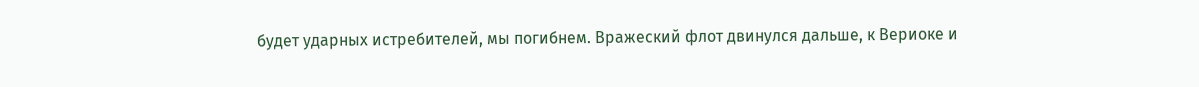будет ударных истребителей, мы погибнем. Вражеский флот двинулся дальше, к Вериоке и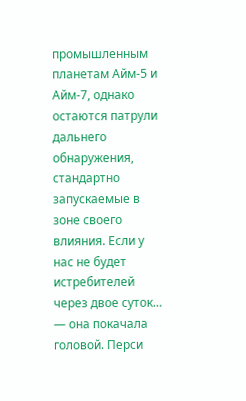промышленным планетам Айм-5 и Айм-7, однако остаются патрули дальнего обнаружения, стандартно запускаемые в зоне своего влияния. Если у нас не будет истребителей через двое суток… — она покачала головой. Перси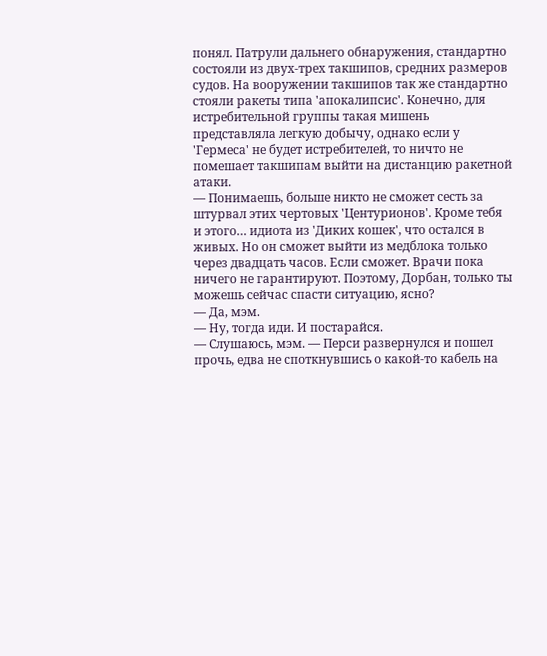понял. Патрули дальнего обнаружения, стандартно состояли из двух-трех такшипов, средних размеров судов. На вооружении такшипов так же стандартно стояли ракеты типа 'апокалипсис'. Конечно, для истребительной группы такая мишень представляла легкую добычу, однако если у 'Гермеса' не будет истребителей, то ничто не помешает такшипам выйти на дистанцию ракетной атаки.
— Понимаешь, больше никто не сможет сесть за штурвал этих чертовых 'Центурионов'. Кроме тебя и этого… идиота из 'Диких кошек', что остался в живых. Но он сможет выйти из медблока только через двадцать часов. Если сможет. Врачи пока ничего не гарантируют. Поэтому, Дорбан, только ты можешь сейчас спасти ситуацию, ясно?
— Да, мэм.
— Ну, тогда иди. И постарайся.
— Слушаюсь, мэм. — Перси развернулся и пошел прочь, едва не споткнувшись о какой-то кабель на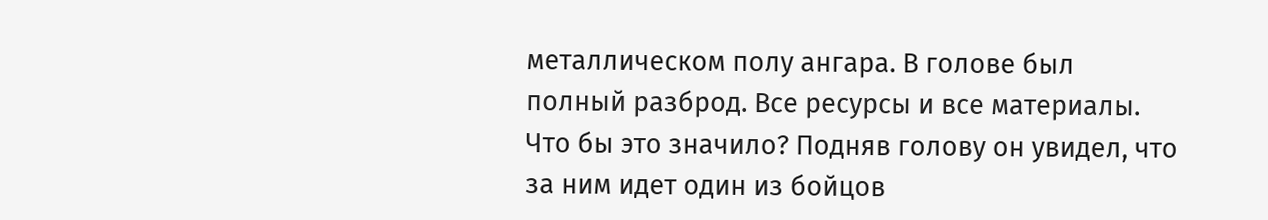металлическом полу ангара. В голове был полный разброд. Все ресурсы и все материалы. Что бы это значило? Подняв голову он увидел, что за ним идет один из бойцов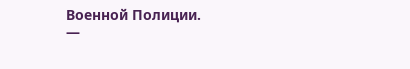Военной Полиции.
—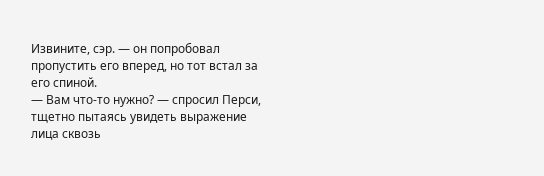Извините, сэр. — он попробовал пропустить его вперед, но тот встал за его спиной.
— Вам что-то нужно? — спросил Перси, тщетно пытаясь увидеть выражение лица сквозь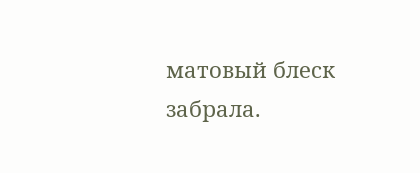матовый блеск забрала.